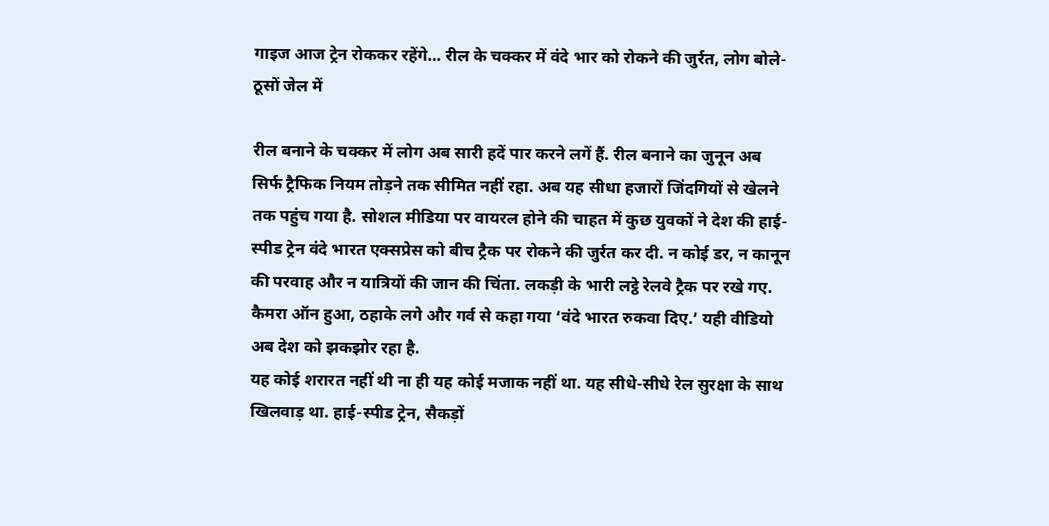गाइज आज ट्रेन रोककर रहेंगे… रील के चक्कर में वंदे भार को रोकने की जुर्रत, लोग बोले- ठूसों जेल में

रील बनाने के चक्कर में लोग अब सारी हदें पार करने लगें हैं. रील बनाने का जुनून अब सिर्फ ट्रैफिक नियम तोड़ने तक सीमित नहीं रहा. अब यह सीधा हजारों जिंदगियों से खेलने तक पहुंच गया है. सोशल मीडिया पर वायरल होने की चाहत में कुछ युवकों ने देश की हाई-स्पीड ट्रेन वंदे भारत एक्सप्रेस को बीच ट्रैक पर रोकने की जुर्रत कर दी. न कोई डर, न कानून की परवाह और न यात्रियों की जान की चिंता. लकड़ी के भारी लट्ठे रेलवे ट्रैक पर रखे गए. कैमरा ऑन हुआ, ठहाके लगे और गर्व से कहा गया ‘वंदे भारत रुकवा दिए.’ यही वीडियो अब देश को झकझोर रहा है.
यह कोई शरारत नहीं थी ना ही यह कोई मजाक नहीं था. यह सीधे-सीधे रेल सुरक्षा के साथ खिलवाड़ था. हाई-स्पीड ट्रेन, सैकड़ों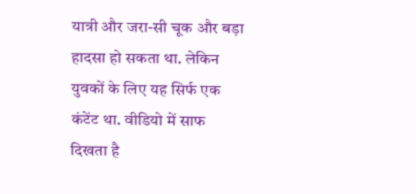यात्री और जरा-सी चूक और बड़ा हादसा हो सकता था. लेकिन युवकों के लिए यह सिर्फ एक कंटेंट था. वीडियो में साफ दिखता है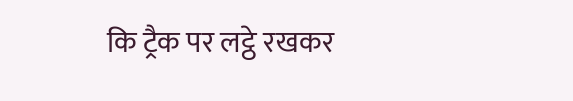कि ट्रैक पर लट्ठे रखकर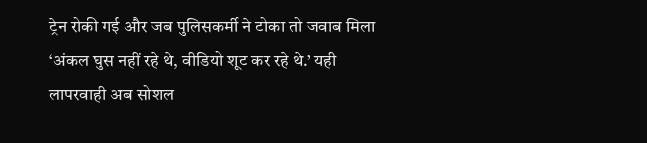ट्रेन रोकी गई और जब पुलिसकर्मी ने टोका तो जवाब मिला ‘अंकल घुस नहीं रहे थे, वीडियो शूट कर रहे थे.’ यही लापरवाही अब सोशल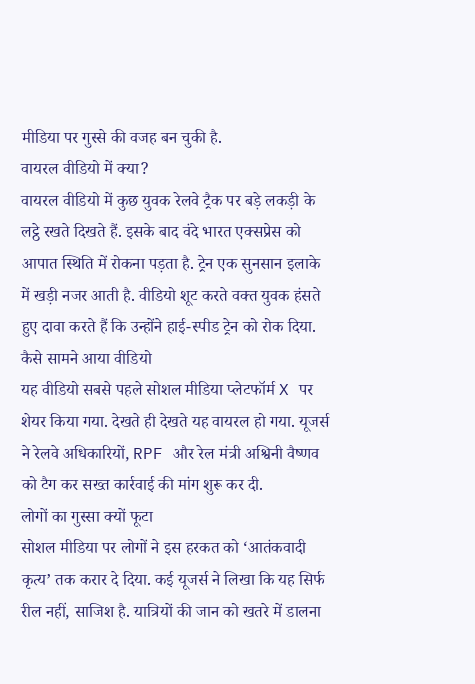मीडिया पर गुस्से की वजह बन चुकी है.
वायरल वीडियो में क्या?
वायरल वीडियो में कुछ युवक रेलवे ट्रैक पर बड़े लकड़ी के लट्ठे रखते दिखते हैं. इसके बाद वंदे भारत एक्सप्रेस को आपात स्थिति में रोकना पड़ता है. ट्रेन एक सुनसान इलाके में खड़ी नजर आती है. वीडियो शूट करते वक्त युवक हंसते हुए दावा करते हैं कि उन्होंने हाई-स्पीड ट्रेन को रोक दिया.
कैसे सामने आया वीडियो
यह वीडियो सबसे पहले सोशल मीडिया प्लेटफॉर्म X पर शेयर किया गया. देखते ही देखते यह वायरल हो गया. यूजर्स ने रेलवे अधिकारियों, RPF और रेल मंत्री अश्विनी वैष्णव को टैग कर सख्त कार्रवाई की मांग शुरू कर दी.
लोगों का गुस्सा क्यों फूटा
सोशल मीडिया पर लोगों ने इस हरकत को ‘आतंकवादी कृत्य’ तक करार दे दिया. कई यूजर्स ने लिखा कि यह सिर्फ रील नहीं, साजिश है. यात्रियों की जान को खतरे में डालना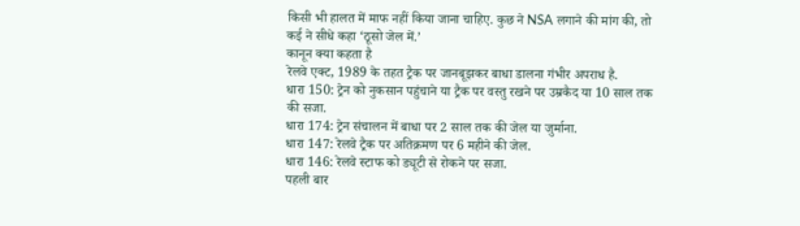किसी भी हालत में माफ नहीं किया जाना चाहिए. कुछ ने NSA लगाने की मांग की, तो कई ने सीधे कहा ‘ठूसो जेल में.’
कानून क्या कहता है
रेलवे एक्ट, 1989 के तहत ट्रैक पर जानबूझकर बाधा डालना गंभीर अपराध है.
धारा 150: ट्रेन को नुकसान पहुंचाने या ट्रैक पर वस्तु रखने पर उम्रकैद या 10 साल तक की सजा.
धारा 174: ट्रेन संचालन में बाधा पर 2 साल तक की जेल या जुर्माना.
धारा 147: रेलवे ट्रैक पर अतिक्रमण पर 6 महीने की जेल.
धारा 146: रेलवे स्टाफ को ड्यूटी से रोकने पर सजा.
पहली बार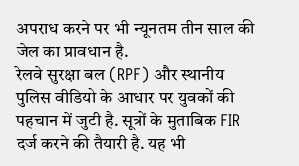अपराध करने पर भी न्यूनतम तीन साल की जेल का प्रावधान है.
रेलवे सुरक्षा बल (RPF) और स्थानीय पुलिस वीडियो के आधार पर युवकों की पहचान में जुटी है. सूत्रों के मुताबिक FIR दर्ज करने की तैयारी है. यह भी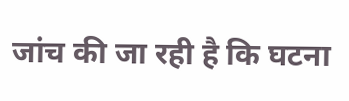जांच की जा रही है कि घटना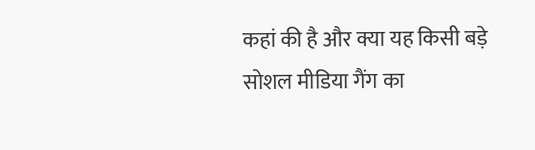कहां की है और क्या यह किसी बड़े सोशल मीडिया गैंग का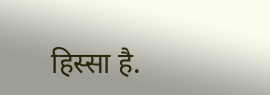हिस्सा है.